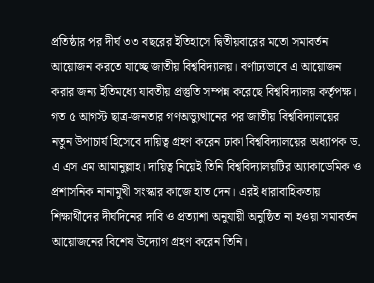প্রতিষ্ঠার পর দীর্ঘ ৩৩ বছরের ইতিহাসে দ্বিতীয়বারের মতো সমাবর্তন আয়োজন করতে যাচ্ছে জাতীয় বিশ্ববিদ্যালয়। বর্ণাঢ্যভাবে এ আয়োজন করার জন্য ইতিমধ্যে যাবতীয় প্রস্তুতি সম্পন্ন করেছে বিশ্ববিদ্যালয় কর্তৃপক্ষ। গত ৫ আগস্ট ছাত্র-জনতার গণঅভ্যুত্থানের পর জাতীয় বিশ্ববিদ্যালয়ের নতুন উপাচার্য হিসেবে দায়িত্ব গ্রহণ করেন ঢাকা বিশ্ববিদ্যালয়ের অধ্যাপক ড. এ এস এম আমানুল্লাহ। দায়িত্ব নিয়েই তিনি বিশ্ববিদ্যালয়টির অ্যাকাডেমিক ও প্রশাসনিক নানামুখী সংস্কার কাজে হাত দেন। এরই ধারাবাহিকতায় শিক্ষার্থীদের দীর্ঘদিনের দাবি ও প্রত্যাশা অনুযায়ী অনুষ্ঠিত না হওয়া সমাবর্তন আয়োজনের বিশেষ উদ্যোগ গ্রহণ করেন তিনি।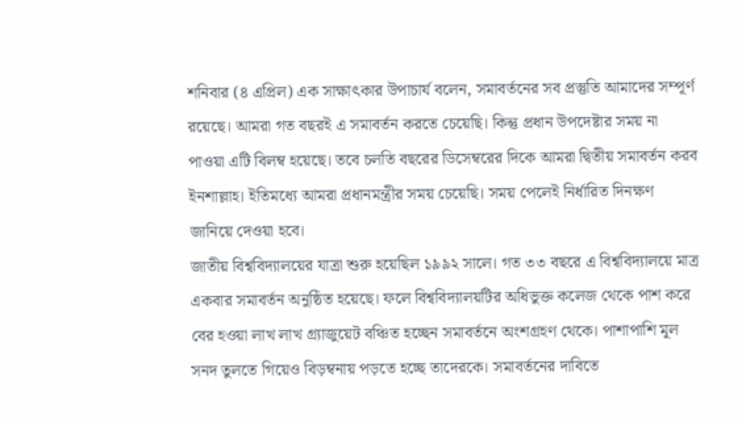শনিবার (৪ এপ্রিল) এক সাক্ষাৎকার উপাচার্য বলেন, সমাবর্তনের সব প্রস্তুতি আমাদের সম্পূর্ণ রয়েছে। আমরা গত বছরই এ সমাবর্তন করতে চেয়েছি। কিন্তু প্রধান উপদেষ্টার সময় না পাওয়া এটি বিলম্ব হয়েছে। তবে চলতি বছরের ডিসেম্বরের দিকে আমরা দ্বিতীয় সমাবর্তন করব ইনশাল্লাহ। ইতিমধ্যে আমরা প্রধানমন্ত্রীর সময় চেয়েছি। সময় পেলেই নির্ধারিত দিনক্ষণ জানিয়ে দেওয়া হবে।
জাতীয় বিশ্ববিদ্যালয়ের যাত্রা শুরু হয়েছিল ১৯৯২ সালে। গত ৩৩ বছরে এ বিশ্ববিদ্যালয়ে মাত্র একবার সমাবর্তন অনুষ্ঠিত হয়েছে। ফলে বিশ্ববিদ্যালয়টির অধিভুক্ত কলেজ থেকে পাশ করে বের হওয়া লাখ লাখ গ্র্যাজুয়েট বঞ্চিত হচ্ছেন সমাবর্তনে অংশগ্রহণ থেকে। পাশাপাশি মূল সনদ তুলতে গিয়েও বিড়ম্বনায় পড়তে হচ্ছে তাদেরকে। সমাবর্তনের দাবিতে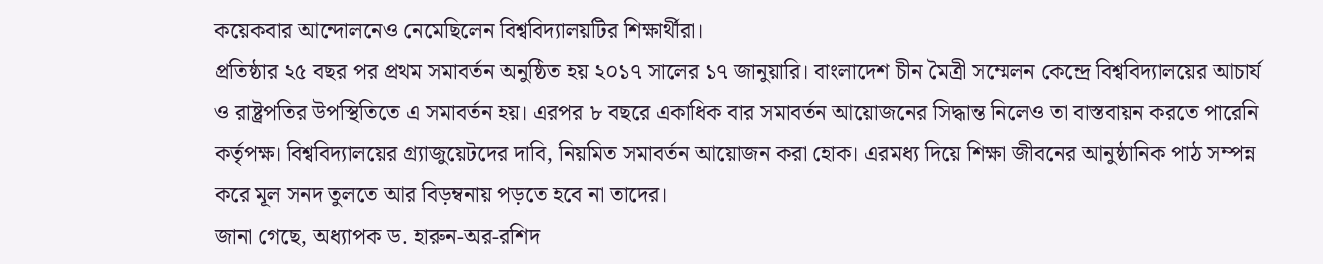কয়েকবার আন্দোলনেও নেমেছিলেন বিশ্ববিদ্যালয়টির শিক্ষার্থীরা।
প্রতিষ্ঠার ২৫ বছর পর প্রথম সমাবর্তন অনুষ্ঠিত হয় ২০১৭ সালের ১৭ জানুয়ারি। বাংলাদেশ চীন মৈত্রী সম্মেলন কেন্দ্রে বিশ্ববিদ্যালয়ের আচার্য ও রাষ্ট্রপতির উপস্থিতিতে এ সমাবর্তন হয়। এরপর ৮ বছরে একাধিক বার সমাবর্তন আয়োজনের সিদ্ধান্ত নিলেও তা বাস্তবায়ন করতে পারেনি কর্তৃপক্ষ। বিশ্ববিদ্যালয়ের গ্র্যাজুয়েটদের দাবি, নিয়মিত সমাবর্তন আয়োজন করা হোক। এরমধ্য দিয়ে শিক্ষা জীবনের আনুষ্ঠানিক পাঠ সম্পন্ন করে মূল সনদ তুলতে আর বিড়ম্বনায় পড়তে হবে না তাদের।
জানা গেছে, অধ্যাপক ড. হারুন-অর-রশিদ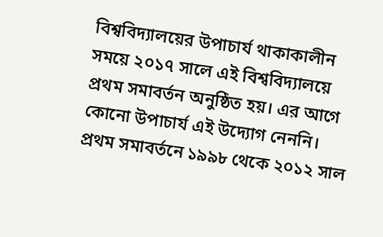বিশ্ববিদ্যালয়ের উপাচার্য থাকাকালীন সময়ে ২০১৭ সালে এই বিশ্ববিদ্যালয়ে প্রথম সমাবর্তন অনুষ্ঠিত হয়। এর আগে কোনো উপাচার্য এই উদ্যোগ নেননি। প্রথম সমাবর্তনে ১৯৯৮ থেকে ২০১২ সাল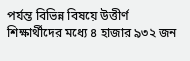পর্যন্ত বিভিন্ন বিষয়ে উত্তীর্ণ শিক্ষার্থীদের মধ্যে ৪ হাজার ৯৩২ জন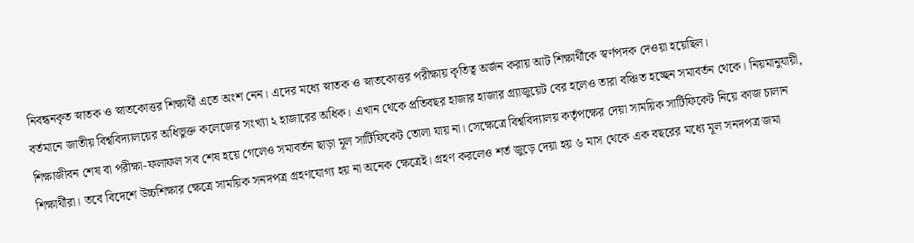নিবন্ধনকৃত স্নাতক ও স্নাতকোত্তর শিক্ষার্থী এতে অংশ নেন। এদের মধ্যে স্নাতক ও স্নাতকোত্তর পরীক্ষায় কৃতিত্ব অর্জন করায় আট শিক্ষার্থীকে স্বর্ণপদক দেওয়া হয়েছিল।
বর্তমানে জাতীয় বিশ্ববিদ্যালয়ের অধিভুক্ত কলেজের সংখ্যা ২ হাজারের অধিক। এখান থেকে প্রতিবছর হাজার হাজার গ্র্যাজুয়েট বের হলেও তারা বঞ্চিত হচ্ছেন সমাবর্তন থেকে। নিয়মানুযায়ী, শিক্ষাজীবন শেষ বা পরীক্ষা-ফলাফল সব শেষ হয়ে গেলেও সমাবর্তন ছাড়া মূল সার্টিফিকেট তোলা যায় না। সেক্ষেত্রে বিশ্ববিদ্যালয় কর্তৃপক্ষের দেয়া সাময়িক সার্টিফিকেট নিয়ে কাজ চালান শিক্ষার্থীরা। তবে বিদেশে উচ্চশিক্ষার ক্ষেত্রে সাময়িক সনদপত্র গ্রহণযোগ্য হয় না অনেক ক্ষেত্রেই। গ্রহণ করলেও শর্ত জুড়ে দেয়া হয় ৬ মাস থেকে এক বছরের মধ্যে মূল সনদপত্র জমা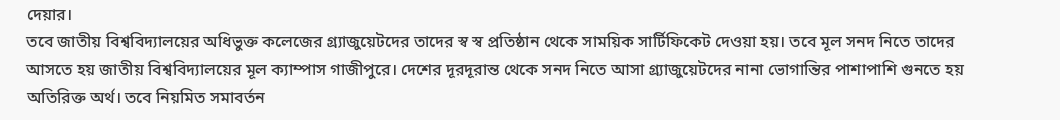দেয়ার।
তবে জাতীয় বিশ্ববিদ্যালয়ের অধিভুক্ত কলেজের গ্র্যাজুয়েটদের তাদের স্ব স্ব প্রতিষ্ঠান থেকে সাময়িক সার্টিফিকেট দেওয়া হয়। তবে মূল সনদ নিতে তাদের আসতে হয় জাতীয় বিশ্ববিদ্যালয়ের মূল ক্যাম্পাস গাজীপুরে। দেশের দূরদূরান্ত থেকে সনদ নিতে আসা গ্র্যাজুয়েটদের নানা ভোগান্তির পাশাপাশি গুনতে হয় অতিরিক্ত অর্থ। তবে নিয়মিত সমাবর্তন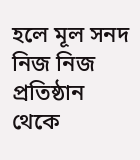হলে মূল সনদ নিজ নিজ প্রতিষ্ঠান থেকে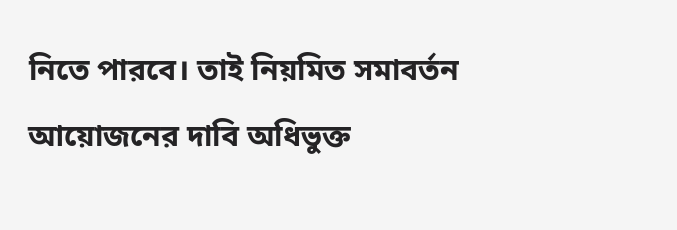নিতে পারবে। তাই নিয়মিত সমাবর্তন আয়োজনের দাবি অধিভুক্ত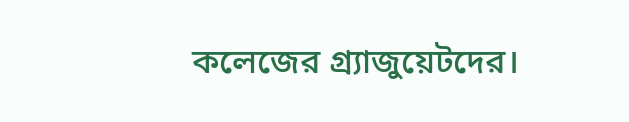কলেজের গ্র্যাজুয়েটদের।